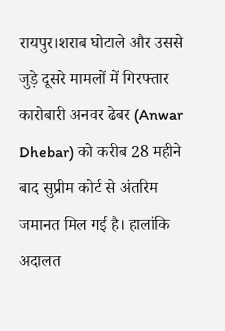रायपुर।शराब घोटाले और उससे जुड़े दूसरे मामलों में गिरफ्तार कारोबारी अनवर ढेबर (Anwar Dhebar) को करीब 28 महीने बाद सुप्रीम कोर्ट से अंतरिम जमानत मिल गई है। हालांकि अदालत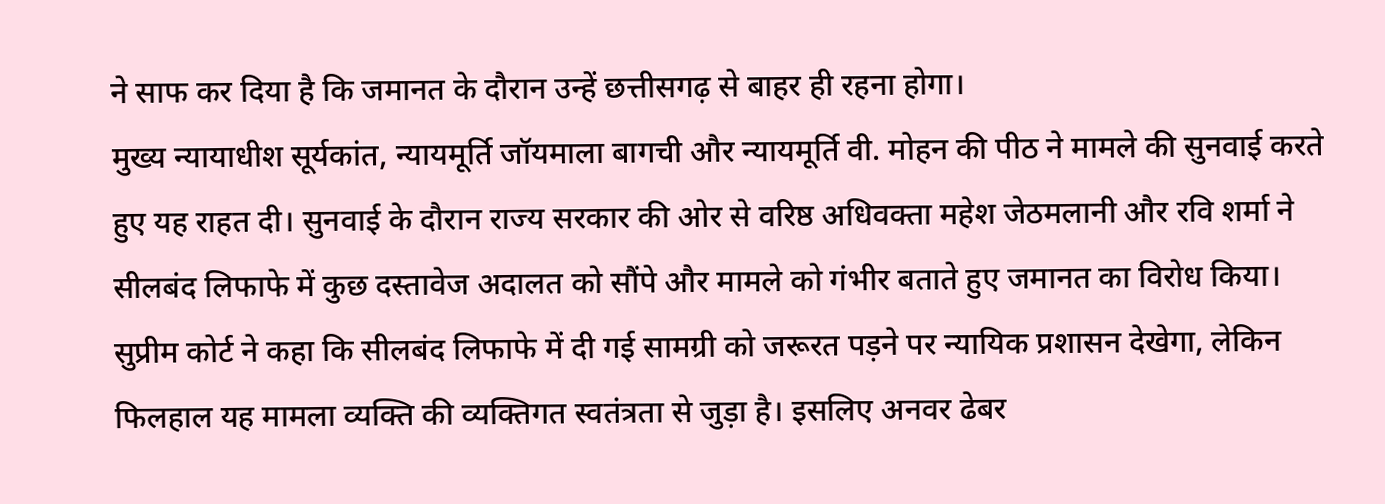ने साफ कर दिया है कि जमानत के दौरान उन्हें छत्तीसगढ़ से बाहर ही रहना होगा।
मुख्य न्यायाधीश सूर्यकांत, न्यायमूर्ति जॉयमाला बागची और न्यायमूर्ति वी. मोहन की पीठ ने मामले की सुनवाई करते हुए यह राहत दी। सुनवाई के दौरान राज्य सरकार की ओर से वरिष्ठ अधिवक्ता महेश जेठमलानी और रवि शर्मा ने सीलबंद लिफाफे में कुछ दस्तावेज अदालत को सौंपे और मामले को गंभीर बताते हुए जमानत का विरोध किया।
सुप्रीम कोर्ट ने कहा कि सीलबंद लिफाफे में दी गई सामग्री को जरूरत पड़ने पर न्यायिक प्रशासन देखेगा, लेकिन फिलहाल यह मामला व्यक्ति की व्यक्तिगत स्वतंत्रता से जुड़ा है। इसलिए अनवर ढेबर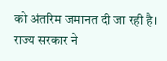को अंतरिम जमानत दी जा रही है।
राज्य सरकार ने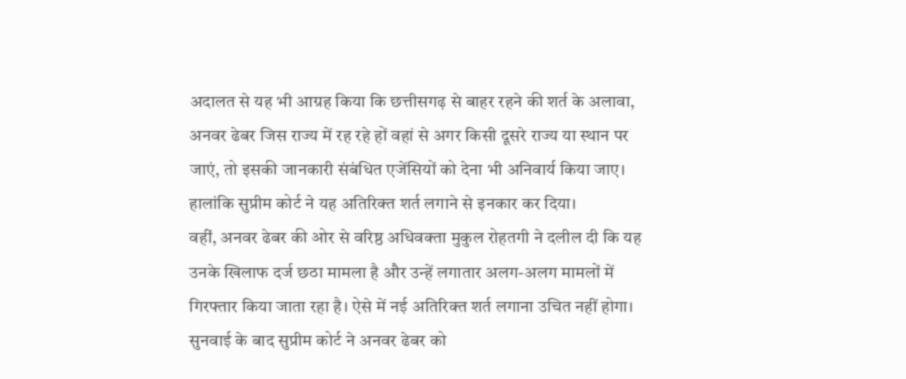अदालत से यह भी आग्रह किया कि छत्तीसगढ़ से बाहर रहने की शर्त के अलावा, अनवर ढेबर जिस राज्य में रह रहे हों वहां से अगर किसी दूसरे राज्य या स्थान पर जाएं, तो इसकी जानकारी संबंधित एजेंसियों को देना भी अनिवार्य किया जाए। हालांकि सुप्रीम कोर्ट ने यह अतिरिक्त शर्त लगाने से इनकार कर दिया।
वहीं, अनवर ढेबर की ओर से वरिष्ठ अधिवक्ता मुकुल रोहतगी ने दलील दी कि यह उनके खिलाफ दर्ज छठा मामला है और उन्हें लगातार अलग-अलग मामलों में गिरफ्तार किया जाता रहा है। ऐसे में नई अतिरिक्त शर्त लगाना उचित नहीं होगा।
सुनवाई के बाद सुप्रीम कोर्ट ने अनवर ढेबर को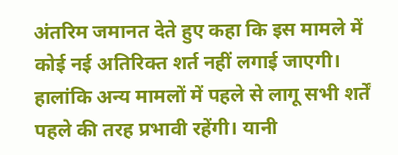अंतरिम जमानत देते हुए कहा कि इस मामले में कोई नई अतिरिक्त शर्त नहीं लगाई जाएगी। हालांकि अन्य मामलों में पहले से लागू सभी शर्तें पहले की तरह प्रभावी रहेंगी। यानी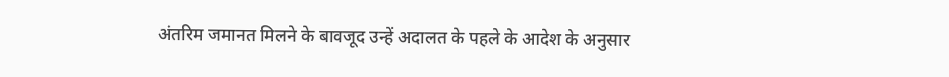अंतरिम जमानत मिलने के बावजूद उन्हें अदालत के पहले के आदेश के अनुसार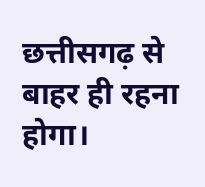छत्तीसगढ़ से बाहर ही रहना होगा।